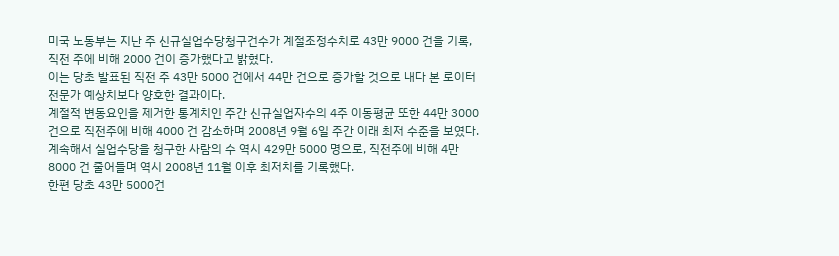미국 노동부는 지난 주 신규실업수당청구건수가 계절조정수치로 43만 9000 건을 기록, 직전 주에 비해 2000 건이 증가했다고 밝혔다.
이는 당초 발표된 직전 주 43만 5000 건에서 44만 건으로 증가할 것으로 내다 본 로이터 전문가 예상치보다 양호한 결과이다.
계절적 변동요인을 제거한 통계치인 주간 신규실업자수의 4주 이동평균 또한 44만 3000 건으로 직전주에 비해 4000 건 감소하며 2008년 9월 6일 주간 이래 최저 수준을 보였다.
계속해서 실업수당을 청구한 사람의 수 역시 429만 5000 명으로, 직전주에 비해 4만 8000 건 줄어들며 역시 2008년 11월 이후 최저치를 기록했다.
한편 당초 43만 5000건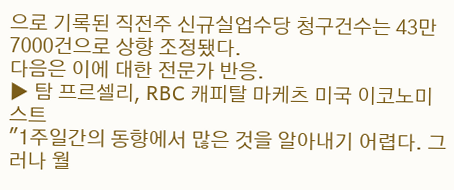으로 기록된 직전주 신규실업수당 청구건수는 43만 7000건으로 상향 조정됐다.
다음은 이에 대한 전문가 반응.
▶ 탐 프르셀리, RBC 캐피탈 마케츠 미국 이코노미스트
"1주일간의 동향에서 많은 것을 알아내기 어렵다. 그러나 월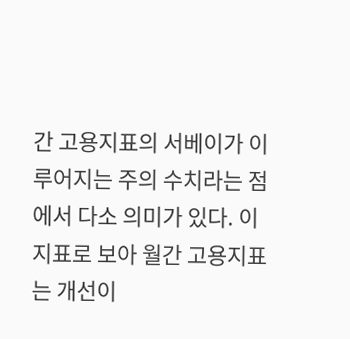간 고용지표의 서베이가 이루어지는 주의 수치라는 점에서 다소 의미가 있다. 이 지표로 보아 월간 고용지표는 개선이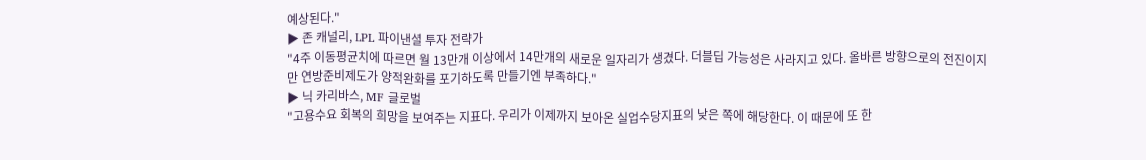예상된다."
▶ 존 캐널리, LPL 파이낸셜 투자 전략가
"4주 이동평균치에 따르면 월 13만개 이상에서 14만개의 새로운 일자리가 생겼다. 더블딥 가능성은 사라지고 있다. 올바른 방향으로의 전진이지만 연방준비제도가 양적완화를 포기하도록 만들기엔 부족하다."
▶ 닉 카리바스, MF 글로벌
"고용수요 회복의 희망을 보여주는 지표다. 우리가 이제까지 보아온 실업수당지표의 낮은 쪽에 해당한다. 이 때문에 또 한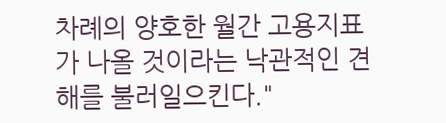차례의 양호한 월간 고용지표가 나올 것이라는 낙관적인 견해를 불러일으킨다."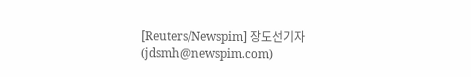[Reuters/Newspim] 장도선기자 (jdsmh@newspim.com)